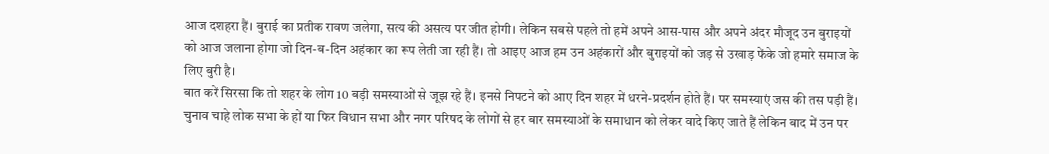आज दशहरा हैं। बुराई का प्रतीक रावण जलेगा, सत्य की असत्य पर जीत होगी। लेकिन सबसे पहले तो हमें अपने आस-पास और अपने अंदर मौजूद उन बुराइयों को आज जलाना होगा जो दिन-ब-दिन अहंकार का रूप लेती जा रही हैं। तो आइए आज हम उन अहंकारों और बुराइयों को जड़ से उखाड़ फेंके जो हमारे समाज के लिए बुरी है।
बात करें सिरसा कि तो शहर के लोग 10 बड़ी समस्याओं से जूझ रहे हैं। इनसे निपटने को आए दिन शहर में धरने-प्रदर्शन होते हैं। पर समस्याएं जस की तस पड़ी हैं। चुनाव चाहे लोक सभा के हों या फिर विधान सभा और नगर परिषद के लोगों से हर बार समस्याओं के समाधान को लेकर वादे किए जाते हैं लेकिन बाद में उन पर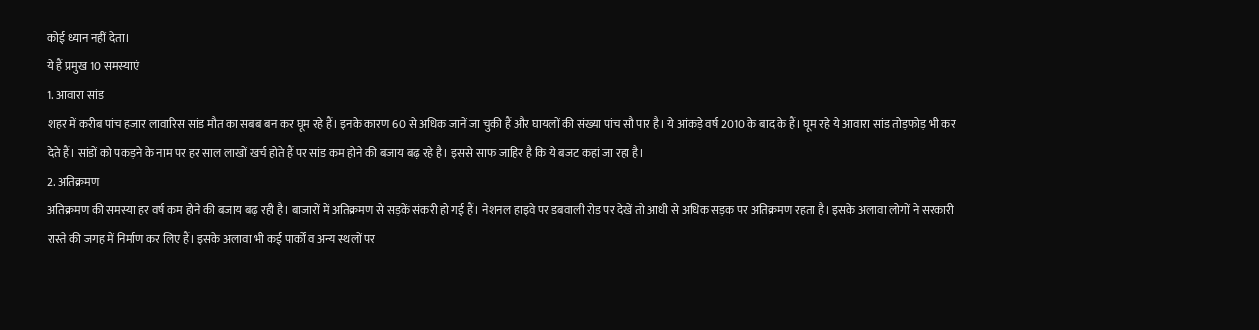कोई ध्यान नहीं देता।
ये हैं प्रमुख 10 समस्याएं
1. आवारा सांड
शहर में करीब पांच हजार लावारिस सांड मौत का सबब बन कर घूम रहे हैं। इनके कारण 60 से अधिक जानें जा चुकी हैं और घायलों की संख्या पांच सौ पार है। ये आंकड़े वर्ष 2010 के बाद के हैं। घूम रहे ये आवारा सांड तोड़फोड़ भी कर देते हैं। सांडों को पकड़ने के नाम पर हर साल लाखों खर्च होते हैं पर सांड कम होने की बजाय बढ़ रहे है। इससे साफ जाहिर है कि ये बजट कहां जा रहा है।
2. अतिक्रमण
अतिक्रमण की समस्या हर वर्ष कम होने की बजाय बढ़ रही है। बाजारों में अतिक्रमण से सड़कें संकरी हो गई हैं। नेशनल हाइवे पर डबवाली रोड पर देखें तो आधी से अधिक सड़क पर अतिक्रमण रहता है। इसके अलावा लोगों ने सरकारी रास्ते की जगह में निर्माण कर लिए हैं। इसके अलावा भी कई पार्कों व अन्य स्थलों पर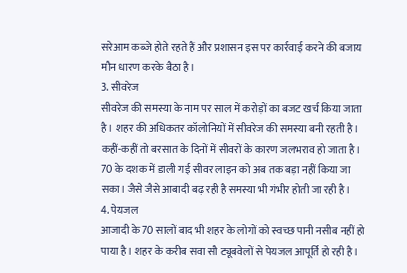सरेआम कब्जे होते रहते हैं और प्रशासन इस पर कार्रवाई करने की बजाय मौन धारण करके बैठा है।
3. सीवरेज
सीवरेज की समस्या के नाम पर साल में करोड़ों का बजट खर्च किया जाता है। शहर की अधिकतर कॉलोनियों में सीवरेज की समस्या बनी रहती है। कहीं-कहीं तो बरसात के दिनों में सीवरों के कारण जलभराव हो जाता है। 70 के दशक में डाली गई सीवर लाइन को अब तक बड़ा नहीं किया जा सका। जैसे जैसे आबादी बढ़ रही है समस्या भी गंभीर होती जा रही है।
4. पेयजल
आजादी के 70 सालों बाद भी शहर के लोगों को स्वच्छ पानी नसीब नहीं हो पाया है। शहर के करीब सवा सौ ट्यूबवेलों से पेयजल आपूर्ति हो रही है।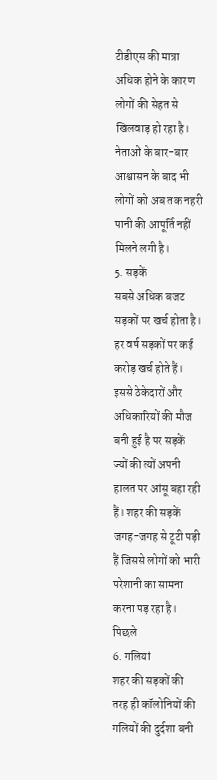टीडीएस की मात्रा अधिक होने के कारण लोगों की सेहत से खिलवाड़ हो रहा है। नेताओं के बार-बार आश्वासन के बाद भी लोगों को अब तक नहरी पानी की आपूर्ति नहीं मिलने लगी है।
5. सड़कें
सबसे अधिक बजट सड़कों पर खर्च होता है। हर वर्ष सड़कों पर कई करोड़ खर्च होते हैं। इससे ठेकेदारों और अधिकारियों की मौज बनी हुई है पर सड़कें ज्यों की त्यों अपनी हालत पर आंसू बहा रही हैं। शहर की सड़कें जगह-जगह से टूटी पड़ी हैं जिससे लोगों को भारी परेशानी का सामना करना पड़ रहा है। पिछले
6. गलियां
शहर की सड़कों की तरह ही कॉलोनियों की गलियों की दुर्दशा बनी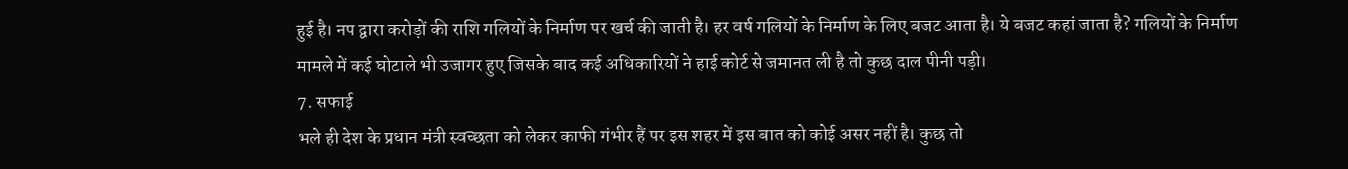हुई है। नप द्वारा करोड़ों की राशि गलियों के निर्माण पर खर्च की जाती है। हर वर्ष गलियों के निर्माण के लिए बजट आता है। ये बजट कहां जाता है? गलियों के निर्माण मामले में कई घोटाले भी उजागर हुए जिसके बाद कई अधिकारियों ने हाई कोर्ट से जमानत ली है तो कुछ दाल पीनी पड़ी।
7. सफाई
भले ही देश के प्रधान मंत्री स्वच्छता को लेकर काफी गंभीर हैं पर इस शहर में इस बात को कोई असर नहीं है। कुछ तो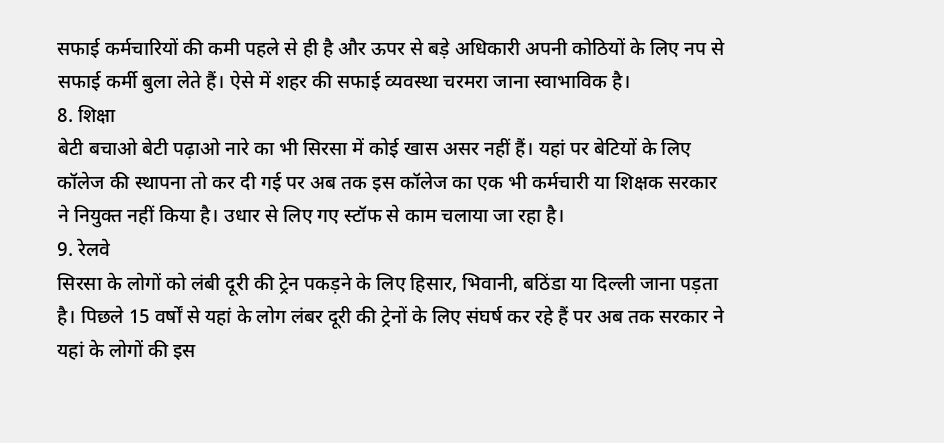सफाई कर्मचारियों की कमी पहले से ही है और ऊपर से बड़े अधिकारी अपनी कोठियों के लिए नप से सफाई कर्मी बुला लेते हैं। ऐसे में शहर की सफाई व्यवस्था चरमरा जाना स्वाभाविक है।
8. शिक्षा
बेटी बचाओ बेटी पढ़ाओ नारे का भी सिरसा में कोई खास असर नहीं हैं। यहां पर बेटियों के लिए कॉलेज की स्थापना तो कर दी गई पर अब तक इस कॉलेज का एक भी कर्मचारी या शिक्षक सरकार ने नियुक्त नहीं किया है। उधार से लिए गए स्टॉफ से काम चलाया जा रहा है।
9. रेलवे
सिरसा के लोगों को लंबी दूरी की ट्रेन पकड़ने के लिए हिसार, भिवानी, बठिंडा या दिल्ली जाना पड़ता है। पिछले 15 वर्षों से यहां के लोग लंबर दूरी की ट्रेनों के लिए संघर्ष कर रहे हैं पर अब तक सरकार ने यहां के लोगों की इस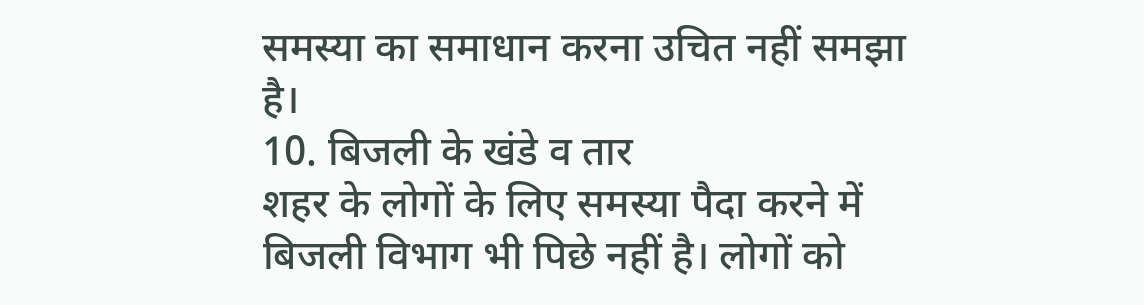समस्या का समाधान करना उचित नहीं समझा है।
10. बिजली के खंडे व तार
शहर के लोगों के लिए समस्या पैदा करने में बिजली विभाग भी पिछे नहीं है। लोगों को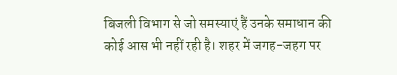बिजली विभाग से जो समस्याएं हैं उनके समाधान की कोई आस भी नहीं रही है। शहर में जगह-जहग पर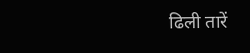ढिली तारें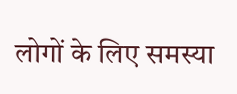लोगों के लिए समस्या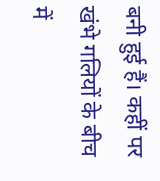बनी हुई हैं। कहीं पर खंभे गलियों के बीच में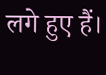लगे हुए हैं।